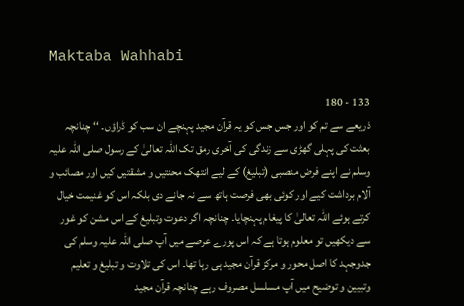Maktaba Wahhabi

133 - 180
ذریعے سے تم کو اور جس جس کو یہ قرآن مجید پہنچے ان سب کو ڈراؤں۔ ‘‘ چنانچہ بعثت کی پہلی گھڑی سے زندگی کی آخری رمق تک اللہ تعالیٰ کے رسول صلی اللہ علیہ وسلم نے اپنے فرض منصبی (تبلیغ) کے لیے انتھک محنتیں و مشقتیں کیں اور مصائب و آلام برداشت کیے اور کوئی بھی فرصت ہاتھ سے نہ جانے دی بلکہ اس کو غنیمت خیال کرتے ہوئے اللہ تعالیٰ کا پیغام پہنچایا۔ چنانچہ اگر دعوت وتبلیغ کے اس مشن کو غور سے دیکھیں تو معلوم ہوتا ہے کہ اس پورے عرصے میں آپ صلی اللہ علیہ وسلم کی جدوجہد کا اصل محور و مرکز قرآن مجید ہی رہا تھا۔ اس کی تلاوت و تبلیغ و تعلیم وتبیین و توضیح میں آپ مسلسل مصروف رہے چنانچہ قرآن مجید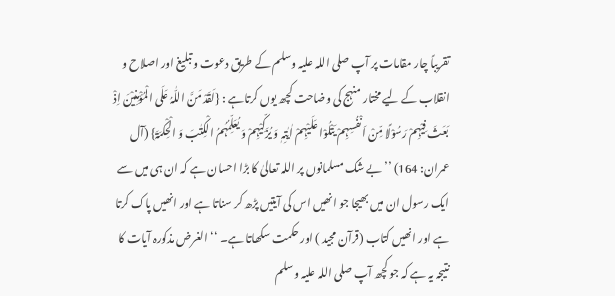تقریباً چار مقامات پر آپ صلی اللہ علیہ وسلم کے طریق دعوت و تبلیغ اور اصلاح و انقلاب کے لیے مختار منہج کی وضاحت کچھ یوں کرتاہے : {لَقَدْ مَنَّ اللّٰہُ عَلَی الْمُؤْمِنِیْنَ اِذْ بَعَثَ فِیْہِمْ رَسُوْلًا مِّنْ اَنْفُسِہِمْ یَتْلُوْا عَلَیْہِمْ اٰیٰتِہٖ وَ یُزَکِّیْہِمْ وَ یُعَلِّمُہُمُ الْکِتٰبَ وَ الْحِکْمَۃَ} (آل عمران: 164) ’’بے شک مسلمانوں پر اللہ تعالیٰ کا بڑا احسان ہے کہ ان ہی میں سے ایک رسول ان میں بھیجا جو انھیں اس کی آیتیں پڑھ کر سناتا ہے اور انھیں پاک کرتا ہے اور انھیں کتاب (قرآن مجید ) اور حکمت سکھاتا ہے۔ ‘‘ الغرض مذکورہ آیات کا نتیجہ یہ ہے کہ جو کچھ آپ صلی اللہ علیہ وسلم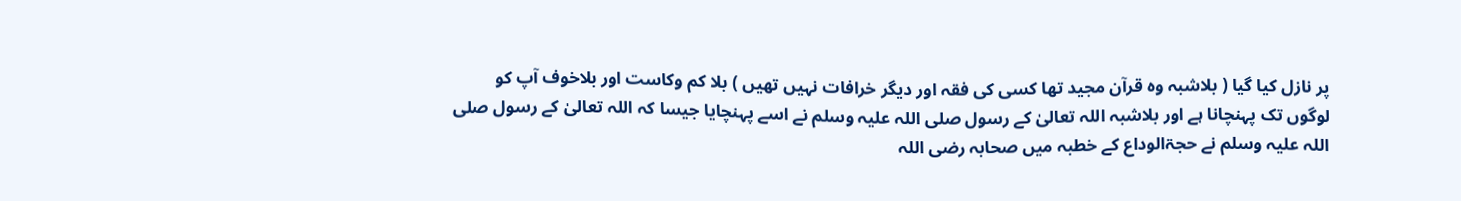پر نازل کیا گیا ( بلاشبہ وہ قرآن مجید تھا کسی کی فقہ اور دیگر خرافات نہیں تھیں ) بلا کم وکاست اور بلاخوف آپ کو لوگوں تک پہنچانا ہے اور بلاشبہ اللہ تعالیٰ کے رسول صلی اللہ علیہ وسلم نے اسے پہنچایا جیسا کہ اللہ تعالیٰ کے رسول صلی اللہ علیہ وسلم نے حجۃالوداع کے خطبہ میں صحابہ رضی اللہ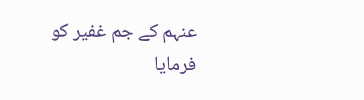عنہم کے جم غفیر کو فرمایا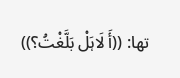تھا: ((أَ لَاہَلْ بَلَّغْتُ؟))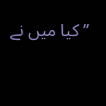’’کیا میں نے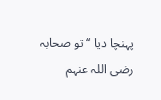پہنچا دیا ‘‘ تو صحابہ رضی اللہ عنہم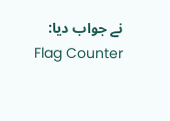نے جواب دیا:
Flag Counter